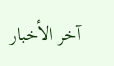آخر الأخبار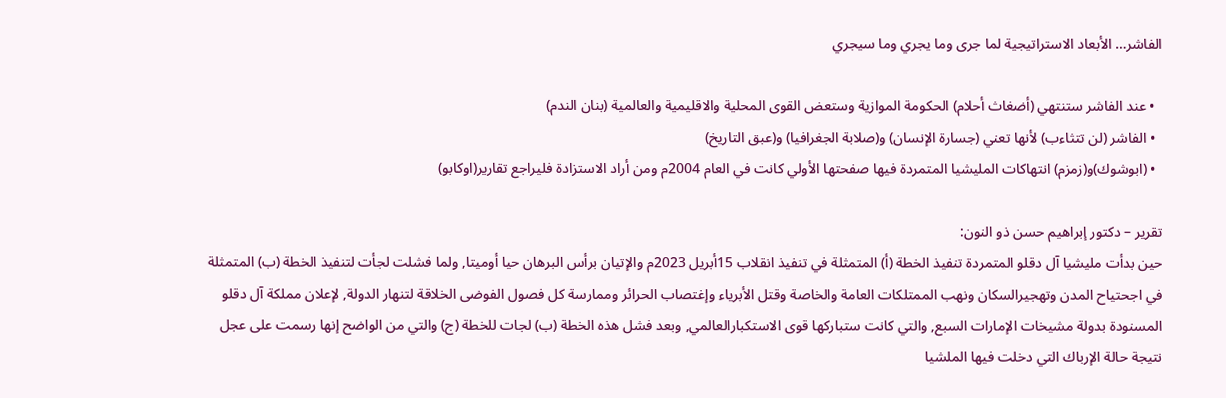الفاشر… الأبعاد الاستراتيجية لما جرى وما يجري وما سيجري

  • عند الفاشر ستنتهي (أضغاث أحلام) الحكومة الموازية وستعض القوى المحلية والاقليمية والعالمية (بنان الندم)
  • الفاشر (لن تتثاءب) لأنها تعني (جسارة الإنسان) و(صلابة الجغرافيا) و(عبق التاريخ)
  • (ابوشوك)و(زمزم) انتهاكات المليشيا المتمردة فيها صفحتها الأولي كانت في العام 2004م ومن أراد الاستزادة فليراجع تقارير(اوكابو)

تقرير – دكتور إبراهيم حسن ذو النون:
حين بدأت مليشيا آل دقلو المتمردة تنفيذ الخطة (أ) المتمثلة في تنفيذ انقلاب 15أبريل 2023م والإتيان برأس البرهان حيا أوميتا, ولما فشلت لجأت لتنفيذ الخطة (ب) المتمثلة في اجحتياح المدن وتهجيرالسكان ونهب الممتلكات العامة والخاصة وقتل الأبرياء وإغتصاب الحرائر وممارسة كل فصول الفوضى الخلاقة لتنهار الدولة, لإعلان مملكة آل دقلو المسنودة بدولة مشيخات الإمارات السبع, والتي كانت ستباركها قوى الاستكبارالعالمي, وبعد فشل هذه الخطة (ب) لجات للخطة (ج) والتي من الواضح إنها رسمت على عجل نتيجة حالة الإرباك التي دخلت فيها الملشيا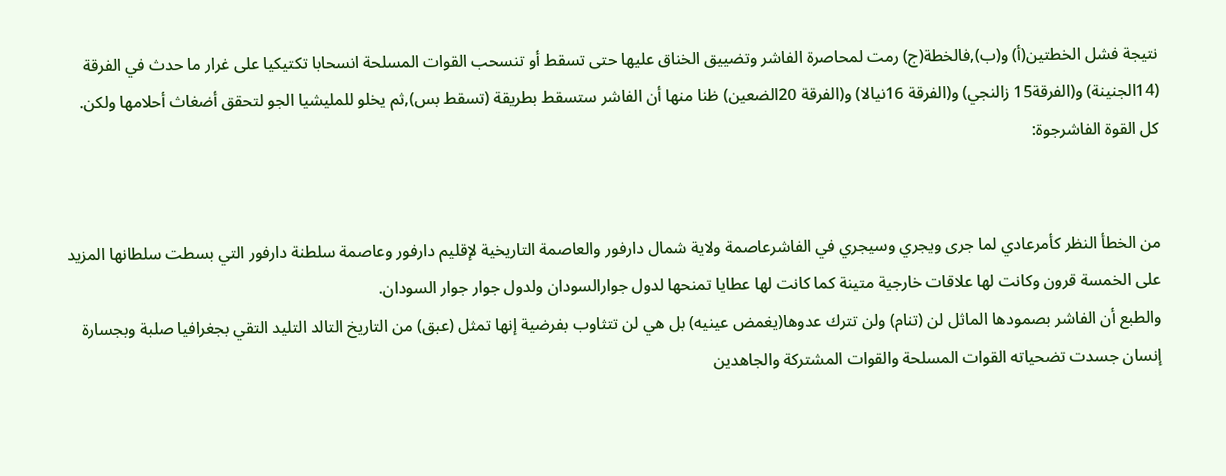نتيجة فشل الخطتين(أ) و(ب),فالخطة(ج) رمت لمحاصرة الفاشر وتضييق الخناق عليها حتى تسقط أو تنسحب القوات المسلحة انسحابا تكتيكيا على غرار ما حدث في الفرقة (14الجنينة) و(الفرقة15 زالنجي) و(الفرقة 16نيالا) و(الفرقة 20الضعين) ظنا منها أن الفاشر ستسقط بطريقة (تسقط بس),ثم يخلو للمليشيا الجو لتحقق أضغاث أحلامها ولكن.
كل القوة الفاشرجوة:


من الخطأ النظر كأمرعادي لما جرى ويجري وسيجري في الفاشرعاصمة ولاية شمال دارفور والعاصمة التاريخية لإقليم دارفور وعاصمة سلطنة دارفور التي بسطت سلطانها المزيد على الخمسة قرون وكانت لها علاقات خارجية متينة كما كانت لها عطايا تمنحها لدول جوارالسودان ولدول جوار جوار السودان.
والطبع أن الفاشر بصمودها الماثل لن (تنام) ولن تترك عدوها(يغمض عينيه) بل هي لن تتثاوب بفرضية إنها تمثل (عبق) من التاريخ التالد التليد التقي بجغرافيا صلبة وبجسارة إنسان جسدت تضحياته القوات المسلحة والقوات المشتركة والجاهدين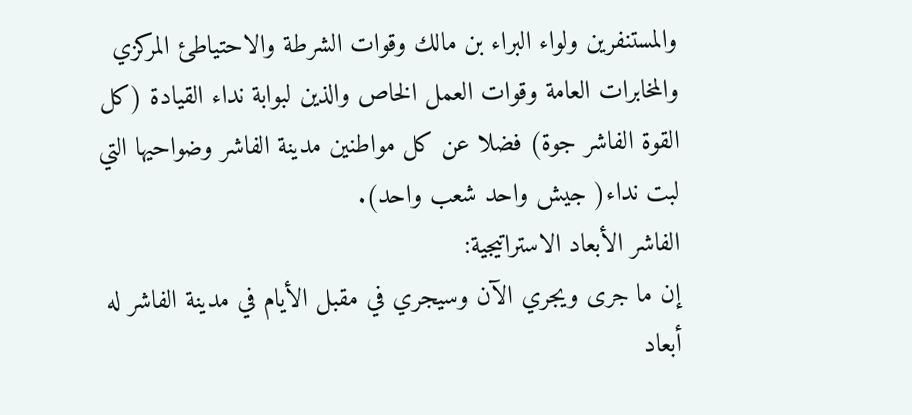والمستنفرين ولواء البراء بن مالك وقوات الشرطة والاحتياطئ المركزي والمخابرات العامة وقوات العمل الخاص والذين لبوابة نداء القيادة (كل القوة الفاشر جوة) فضلا عن كل مواطنين مدينة الفاشر وضواحيها التي لبت نداء( جيش واحد شعب واحد).
الفاشر الأبعاد الاستراتيجية:
إن ما جرى ويجري الآن وسيجري في مقبل الأيام في مدينة الفاشر له أبعاد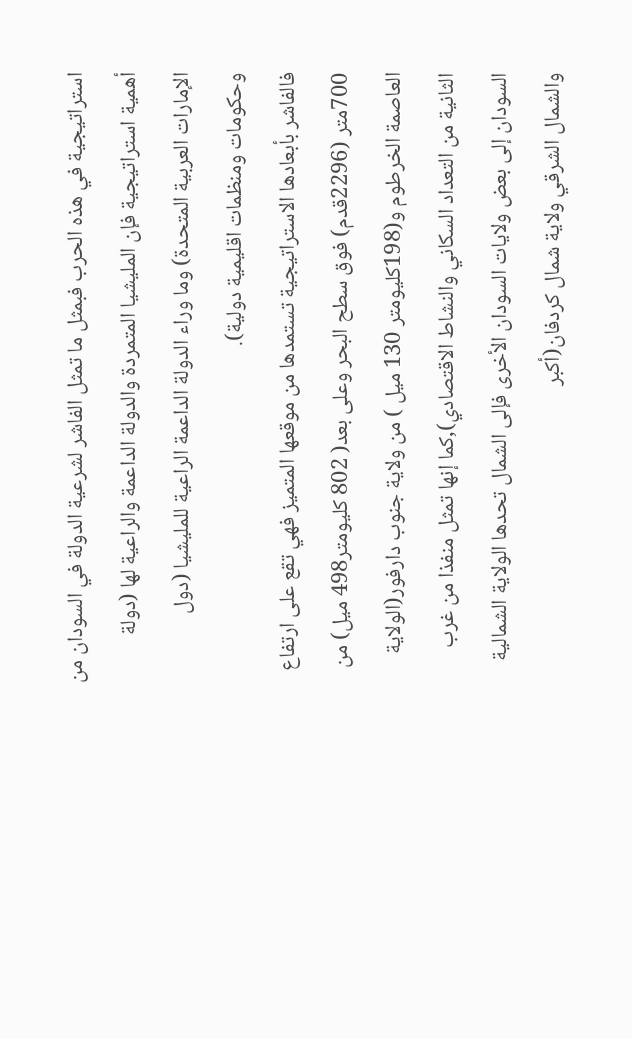استراتيجية في هذه الحرب فبمثل ما تمثل الفاشر لشرعية الدولة في السودان من أهمية استراتيجية فإن المليشيا المتمردة والدولة الداعمة والراعية لها (دولة الإمارات العربية المتحدة) وما وراء الدولة الداعمة الراعية للمليشيا (دول وحكومات ومنظمات اقليمية دولية).
فالفاشر بأبعادها الاستراتيجية تستمدها من موقعها المتميز فهي تقع على ارتفاع 700متر (2296قدم) فوق سطح البحر وعلى بعد( 802 كليومتر498 ميل) من العاصمة الخرطوم و(198كليومتر 130 ميل ) من ولاية جنوب دارفور(الولاية الثانية من التعداد السكاني والنشاط الاقتصادي),كما إنها تمثل منفذا من غرب السودان إلى بعض ولايات السودان الأخرى فإلى الشمال تحدها الولاية الشمالية والشمال الشرقي ولاية شمال كردفان(أكبر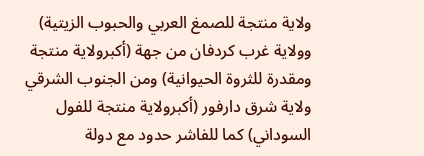ولاية منتجة للصمغ العربي والحبوب الزيتية) وولاية غرب كردفان من جهة (أكبرولاية منتجة ومقدرة للثروة الحيوانية) ومن الجنوب الشرقي ولاية شرق دارفور (أكبرولاية منتجة للفول السوداني) كما للفاشر حدود مع دولة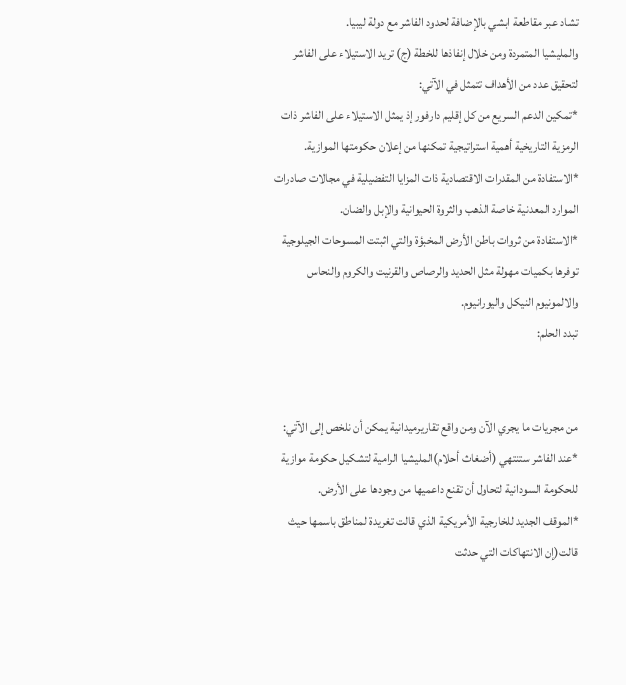تشاد عبر مقاطعة ابشي بالإضافة لحدود الفاشر مع دولة ليبيا.
والمليشيا المتمردة ومن خلال إنفاذها للخطة (ج) تريد الاستيلاء على الفاشر لتحقيق عدد من الأهداف تتمثل في الآتي:
*تمكين الدعم السريع من كل إقليم دارفور إذ يمثل الاستيلاء على الفاشر ذات الرمزية التاريخية أهمية استراتيجية تمكنها من إعلان حكومتها الموازية.
*الاستفادة من المقدرات الاقتصادية ذات المزايا التفضيلية في مجالات صادرات الموارد المعدنية خاصة الذهب والثروة الحيوانية والإبل والضان.
*الاستفادة من ثروات باطن الأرض المخبؤة والتي اثبتت المسوحات الجيلوجية توفرها بكميات مهولة مثل الحديد والرصاص والقرنيت والكروم والنحاس والالمونيوم النيكل واليورانيوم.
تبدد الحلم:


من مجريات ما يجري الآن ومن واقع تقاريرميدانية يمكن أن نلخص إلى الآتي:
*عند الفاشر ستنتهي (أضغاث أحلام)المليشيا الرامية لتشكيل حكومة موازية للحكومة السودانية لتحاول أن تقنع داعميها من وجودها على الأرض.
*الموقف الجديد للخارجية الأمريكية الذي قالت تغريدة لمناطق باسمها حيث قالت(إن الانتهاكات التي حدثت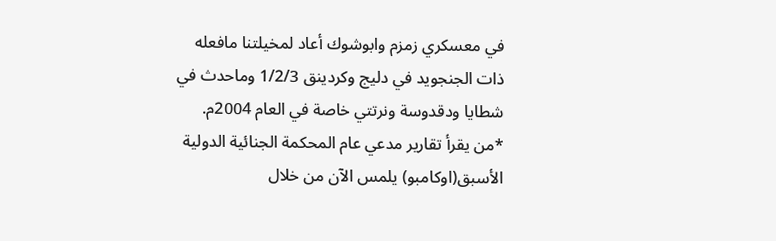في معسكري زمزم وابوشوك أعاد لمخيلتنا مافعله ذات الجنجويد في دليج وكردينق 1/2/3 وماحدث في شطايا ودقدوسة ونرتتي خاصة في العام 2004م.
*من يقرأ تقارير مدعي عام المحكمة الجنائية الدولية الأسبق(اوكامبو) يلمس الآن من خلال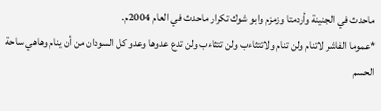ماحدث في الجنينة وأردمتا وزمزم وابو شوك تكرار ماحدث في العام 2004م.
*عموما الفاشر لاتنام ولن تنام ولاتتثاءب ولن تتثاءب ولن تدع عدوها وعدو كل السودان من أن ينام وهاهي ساحة الحسم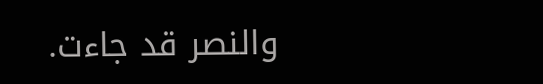والنصر قد جاءت.